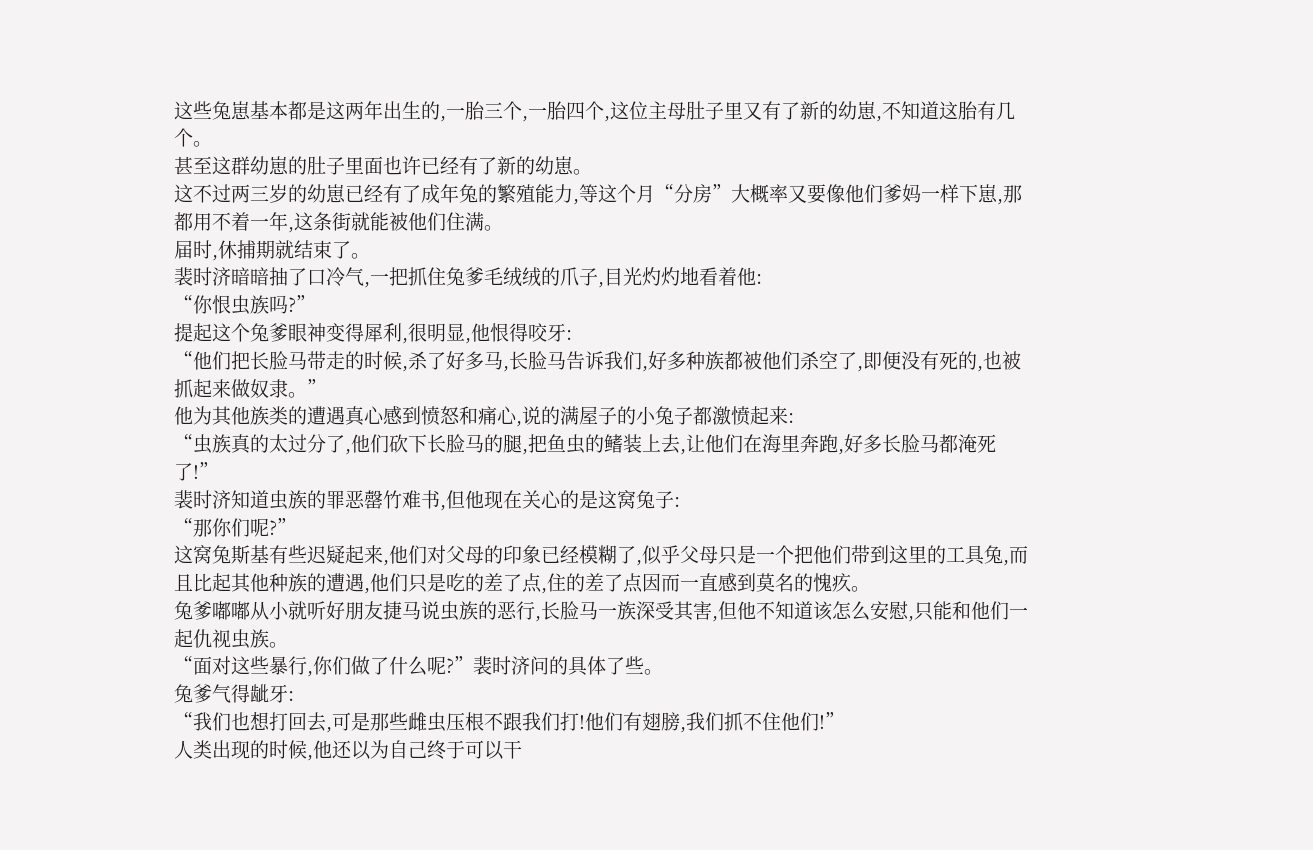这些兔崽基本都是这两年出生的,一胎三个,一胎四个,这位主母肚子里又有了新的幼崽,不知道这胎有几个。
甚至这群幼崽的肚子里面也许已经有了新的幼崽。
这不过两三岁的幼崽已经有了成年兔的繁殖能力,等这个月“分房”大概率又要像他们爹妈一样下崽,那都用不着一年,这条街就能被他们住满。
届时,休捕期就结束了。
裴时济暗暗抽了口冷气,一把抓住兔爹毛绒绒的爪子,目光灼灼地看着他:
“你恨虫族吗?”
提起这个兔爹眼神变得犀利,很明显,他恨得咬牙:
“他们把长脸马带走的时候,杀了好多马,长脸马告诉我们,好多种族都被他们杀空了,即便没有死的,也被抓起来做奴隶。”
他为其他族类的遭遇真心感到愤怒和痛心,说的满屋子的小兔子都激愤起来:
“虫族真的太过分了,他们砍下长脸马的腿,把鱼虫的鳍装上去,让他们在海里奔跑,好多长脸马都淹死了!”
裴时济知道虫族的罪恶罄竹难书,但他现在关心的是这窝兔子:
“那你们呢?”
这窝兔斯基有些迟疑起来,他们对父母的印象已经模糊了,似乎父母只是一个把他们带到这里的工具兔,而且比起其他种族的遭遇,他们只是吃的差了点,住的差了点因而一直感到莫名的愧疚。
兔爹嘟嘟从小就听好朋友捷马说虫族的恶行,长脸马一族深受其害,但他不知道该怎么安慰,只能和他们一起仇视虫族。
“面对这些暴行,你们做了什么呢?”裴时济问的具体了些。
兔爹气得龇牙:
“我们也想打回去,可是那些雌虫压根不跟我们打!他们有翅膀,我们抓不住他们!”
人类出现的时候,他还以为自己终于可以干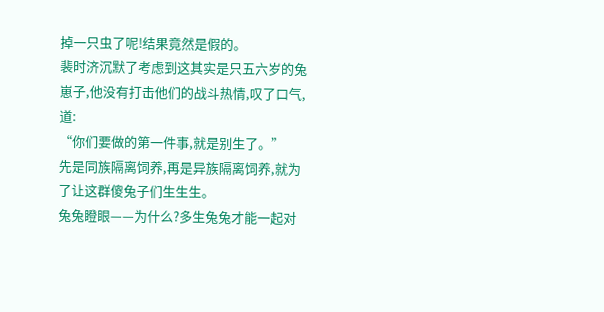掉一只虫了呢!结果竟然是假的。
裴时济沉默了考虑到这其实是只五六岁的兔崽子,他没有打击他们的战斗热情,叹了口气,道:
“你们要做的第一件事,就是别生了。”
先是同族隔离饲养,再是异族隔离饲养,就为了让这群傻兔子们生生生。
兔兔瞪眼——为什么?多生兔兔才能一起对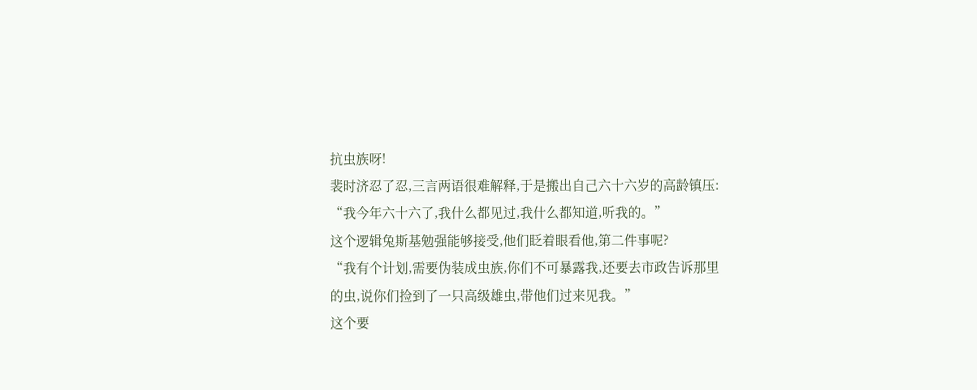抗虫族呀!
裴时济忍了忍,三言两语很难解释,于是搬出自己六十六岁的高龄镇压:
“我今年六十六了,我什么都见过,我什么都知道,听我的。”
这个逻辑兔斯基勉强能够接受,他们眨着眼看他,第二件事呢?
“我有个计划,需要伪装成虫族,你们不可暴露我,还要去市政告诉那里的虫,说你们捡到了一只高级雄虫,带他们过来见我。”
这个要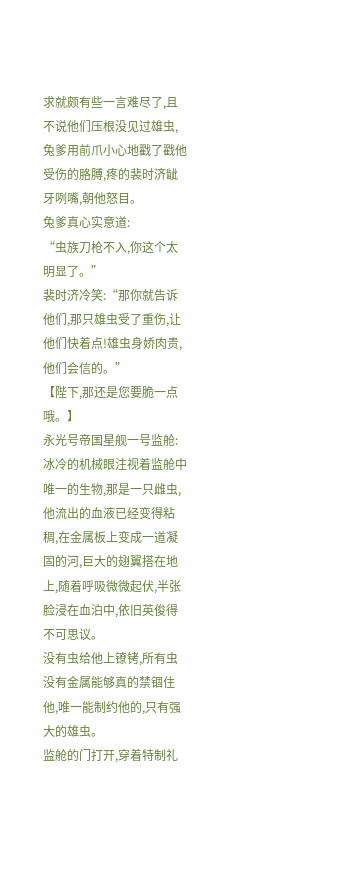求就颇有些一言难尽了,且不说他们压根没见过雄虫,兔爹用前爪小心地戳了戳他受伤的胳膊,疼的裴时济龇牙咧嘴,朝他怒目。
兔爹真心实意道:
“虫族刀枪不入,你这个太明显了。”
裴时济冷笑:“那你就告诉他们,那只雄虫受了重伤,让他们快着点!雄虫身娇肉贵,他们会信的。”
【陛下,那还是您要脆一点哦。】
永光号帝国星舰一号监舱:
冰冷的机械眼注视着监舱中唯一的生物,那是一只雌虫,他流出的血液已经变得粘稠,在金属板上变成一道凝固的河,巨大的翅翼搭在地上,随着呼吸微微起伏,半张脸浸在血泊中,依旧英俊得不可思议。
没有虫给他上镣铐,所有虫没有金属能够真的禁锢住他,唯一能制约他的,只有强大的雄虫。
监舱的门打开,穿着特制礼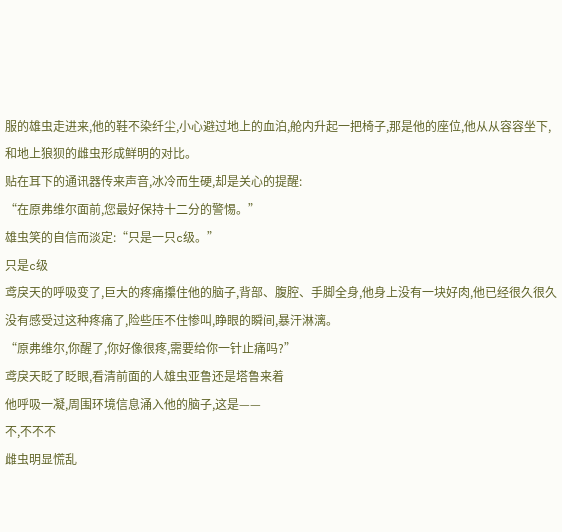服的雄虫走进来,他的鞋不染纤尘,小心避过地上的血泊,舱内升起一把椅子,那是他的座位,他从从容容坐下,和地上狼狈的雌虫形成鲜明的对比。
贴在耳下的通讯器传来声音,冰冷而生硬,却是关心的提醒:
“在原弗维尔面前,您最好保持十二分的警惕。”
雄虫笑的自信而淡定:“只是一只c级。”
只是c级
鸢戾天的呼吸变了,巨大的疼痛攥住他的脑子,背部、腹腔、手脚全身,他身上没有一块好肉,他已经很久很久没有感受过这种疼痛了,险些压不住惨叫,睁眼的瞬间,暴汗淋漓。
“原弗维尔,你醒了,你好像很疼,需要给你一针止痛吗?”
鸢戾天眨了眨眼,看清前面的人雄虫亚鲁还是塔鲁来着
他呼吸一凝,周围环境信息涌入他的脑子,这是——
不,不不不
雌虫明显慌乱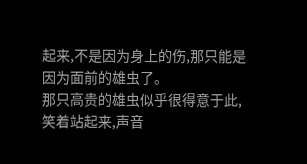起来,不是因为身上的伤,那只能是因为面前的雄虫了。
那只高贵的雄虫似乎很得意于此,笑着站起来,声音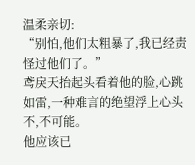温柔亲切:
“别怕,他们太粗暴了,我已经责怪过他们了。”
鸢戾天抬起头看着他的脸,心跳如雷,一种难言的绝望浮上心头
不,不可能。
他应该已